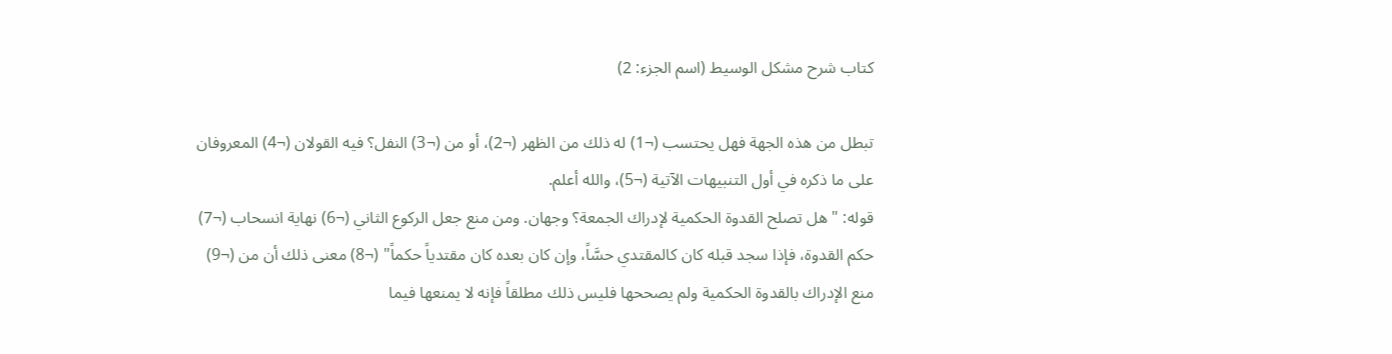كتاب شرح مشكل الوسيط (اسم الجزء: 2)

تبطل من هذه الجهة فهل يحتسب (¬1) له ذلك من الظهر (¬2)، أو من (¬3) النفل؟ فيه القولان (¬4) المعروفان على ما ذكره في أول التنبيهات الآتية (¬5)، والله أعلم.
قوله: "هل تصلح القدوة الحكمية لإدراك الجمعة؟ وجهان. ومن منع جعل الركوع الثاني (¬6) نهاية انسحاب (¬7) حكم القدوة، فإذا سجد قبله كان كالمقتدي حسَّاً، وإن كان بعده كان مقتدياً حكماً" (¬8) معنى ذلك أن من (¬9) منع الإدراك بالقدوة الحكمية ولم يصححها فليس ذلك مطلقاً فإنه لا يمنعها فيما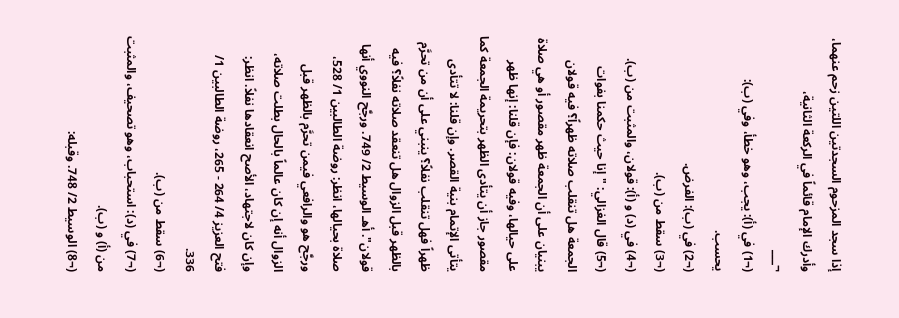إذا سجد المزحوم السجدتين اللتين زحم عنهما، وأدرك الإمام قائماً في الركعة الثانية،
¬___
(¬1) في (أ): يجب، وهو خطأ، وفي (ب): يحسب.
(¬2) في (ب): الفرض.
(¬3) سقط من (ب).
(¬4) في (د) و (أ): قولان، والمثبت من (ب).
(¬5) قال الغزالي: "إنا حيث حكمنا بفوات الجمعة هل تنقلب صلاته ظهراً؟ فيه قولان يبنيان على أن الجمعة ظهر مقصور أو هي صلاة على حيالها، وفيه قولان: فإن قلنا: إنها ظهر مقصور جاز أن يتأدى الظهر بتحريمة الجمعة كما يتأتى الإتمام بنية القصر. وإن قلنا: لا تتأدى ظهراً فهل تنقلب نفلاً؟ ينبني على أن من تحرَّم بالظهر قبل الزوال هل تنعقد صلاته نفلاً؟ فيه قولان". أهـ الوسيط 2/ 749. ورجَّح النووي أنها صلاة بحيالها، انظر: روضة الطالبين 1/ 528، ورجَّح هو والرافعي فيمن تحرَّم بالظهر قبل الزوال أنه إن كان عالماً بالحال بطلت صلاته، وإن كان لاجتهاد، الأصح انعقادها نفلاً. انظر: فتح العزيز 4/ 264 - 265، روضة الطالبين 1/ 336.
(¬6) سقط من (ب).
(¬7) في (د): استحباب، وهو تصحيف، والمثبت من (أ) و (ب).
(¬8) الوسيط 2/ 748. وقبله: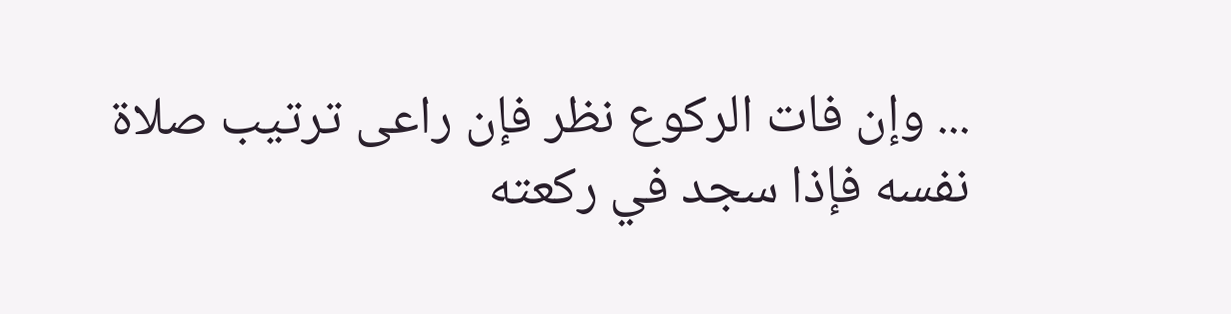... وإن فات الركوع نظر فإن راعى ترتيب صلاة نفسه فإذا سجد في ركعته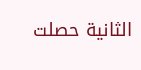الثانية حصلت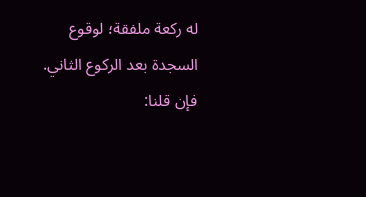له ركعة ملفقة؛ لوقوع السجدة بعد الركوع الثاني. فإن قلنا: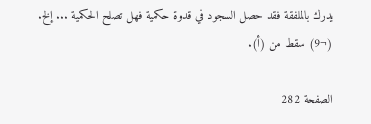يدرك بالملفقة فقد حصل السجود في قدوة حكمية فهل تصلح الحكمية ... إلخ.
(¬9) سقط من (أ).

الصفحة 282